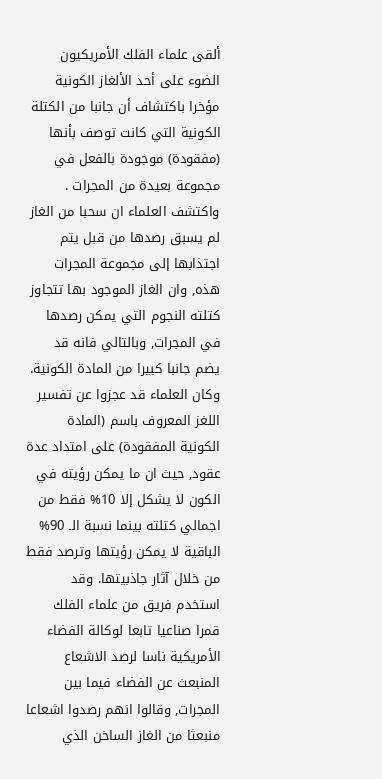ألقى علماء الفلك الأمريكيون الضوء على أحد الألغاز الكونية مؤخرا باكتشاف أن جانبا من الكتلة الكونية التي كانت توصف بأنها (مفقودة) موجودة بالفعل في مجموعة بعيدة من المجرات . واكتشف العلماء ان سحبا من الغاز لم يسبق رصدها من قبل يتم اجتذابها إلى مجموعة المجرات هذه, وان الغاز الموجود بها تتجاوز كتلته النجوم التي يمكن رصدها في المجرات, وبالتالي فانه قد يضم جانبا كبيرا من المادة الكونية. وكان العلماء قد عجزوا عن تفسير اللغز المعروف باسم (المادة الكونية المفقودة) على امتداد عدة عقود, حيث ان ما يمكن رؤيته في الكون لا يشكل إلا 10% فقط من اجمالي كتلته بينما نسبة الـ 90% الباقية لا يمكن رؤيتها وترصد فقط من خلال آثار جاذبيتها. وقد استخدم فريق من علماء الفلك قمرا صناعيا تابعا لوكالة الفضاء الأمريكية ناسا لرصد الاشعاع المنبعث عن الفضاء فيما بين المجرات, وقالوا انهم رصدوا اشعاعا منبعثا من الغاز الساخن الذي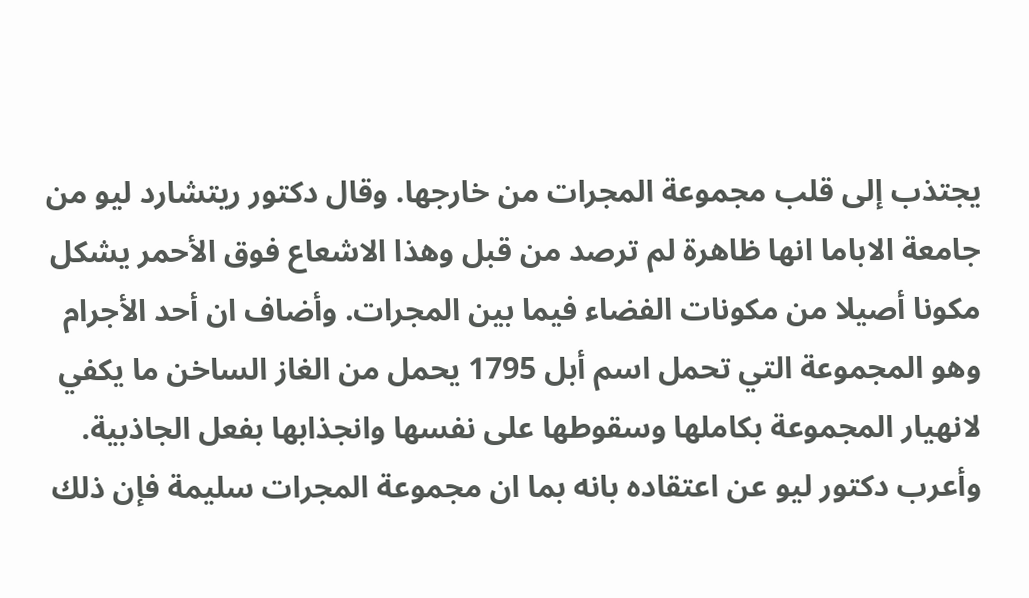يجتذب إلى قلب مجموعة المجرات من خارجها. وقال دكتور ريتشارد ليو من جامعة الاباما انها ظاهرة لم ترصد من قبل وهذا الاشعاع فوق الأحمر يشكل مكونا أصيلا من مكونات الفضاء فيما بين المجرات. وأضاف ان أحد الأجرام وهو المجموعة التي تحمل اسم أبل 1795 يحمل من الغاز الساخن ما يكفي لانهيار المجموعة بكاملها وسقوطها على نفسها وانجذابها بفعل الجاذبية. وأعرب دكتور ليو عن اعتقاده بانه بما ان مجموعة المجرات سليمة فإن ذلك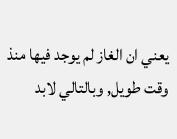يعني ان الغاز لم يوجد فيها منذ وقت طويل, وبالتالي لابد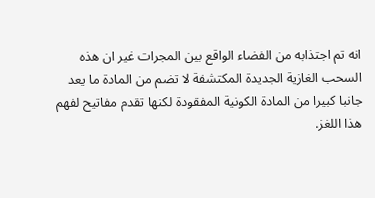انه تم اجتذابه من الفضاء الواقع بين المجرات غير ان هذه السحب الغازية الجديدة المكتشفة لا تضم من المادة ما يعد جانبا كبيرا من المادة الكونية المفقودة لكنها تقدم مفاتيح لفهم هذا اللغز.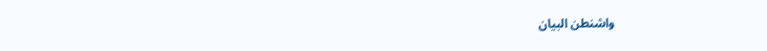واشنطن البيان